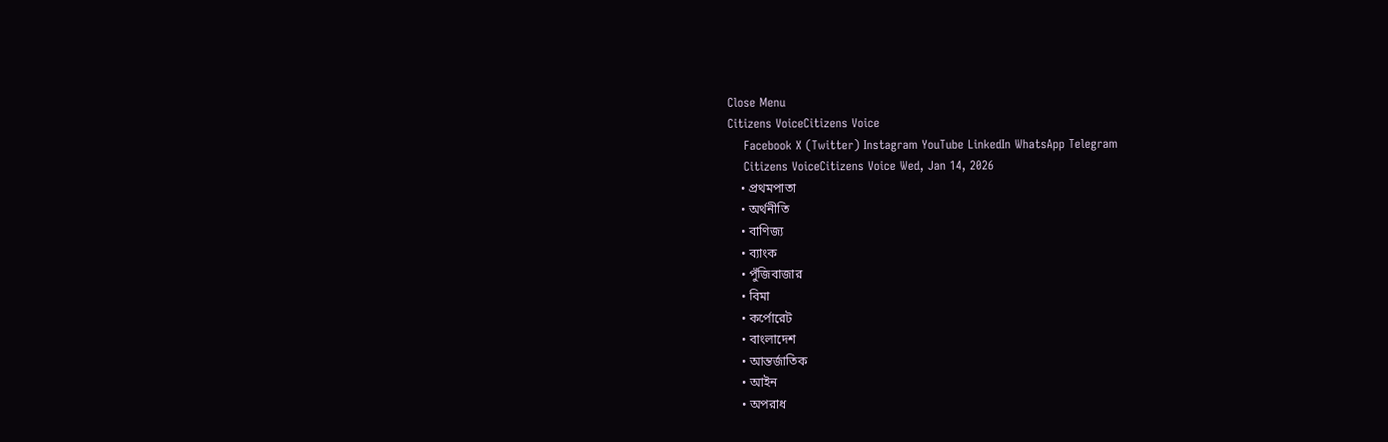Close Menu
Citizens VoiceCitizens Voice
    Facebook X (Twitter) Instagram YouTube LinkedIn WhatsApp Telegram
    Citizens VoiceCitizens Voice Wed, Jan 14, 2026
    • প্রথমপাতা
    • অর্থনীতি
    • বাণিজ্য
    • ব্যাংক
    • পুঁজিবাজার
    • বিমা
    • কর্পোরেট
    • বাংলাদেশ
    • আন্তর্জাতিক
    • আইন
    • অপরাধ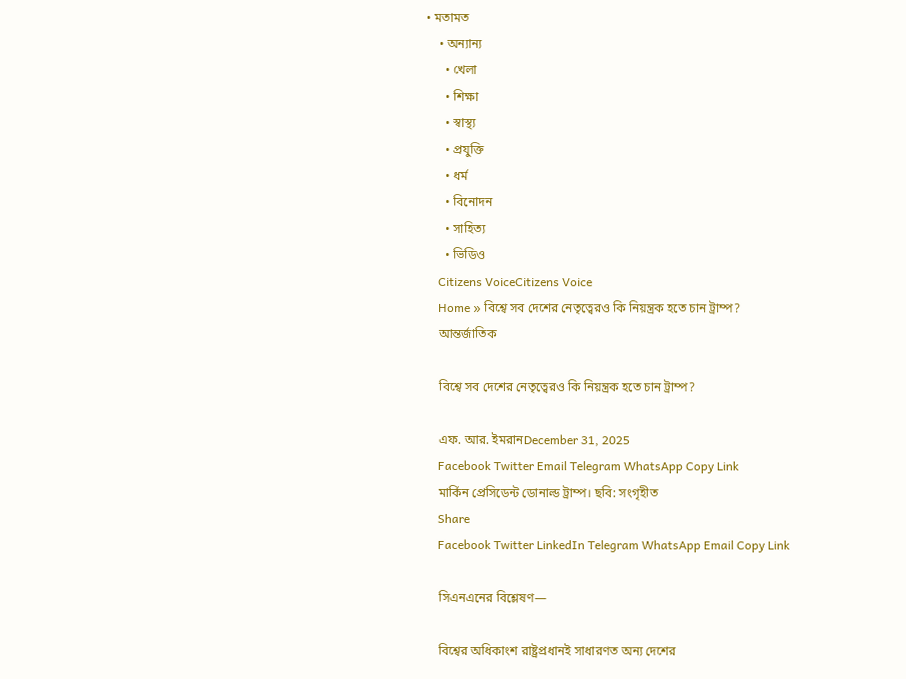• মতামত
    • অন্যান্য
      • খেলা
      • শিক্ষা
      • স্বাস্থ্য
      • প্রযুক্তি
      • ধর্ম
      • বিনোদন
      • সাহিত্য
      • ভিডিও
    Citizens VoiceCitizens Voice
    Home » বিশ্বে সব দেশের নেতৃত্বেরও কি নিয়ন্ত্রক হতে চান ট্রাম্প?
    আন্তর্জাতিক

    বিশ্বে সব দেশের নেতৃত্বেরও কি নিয়ন্ত্রক হতে চান ট্রাম্প?

    এফ. আর. ইমরানDecember 31, 2025
    Facebook Twitter Email Telegram WhatsApp Copy Link
    মার্কিন প্রেসিডেন্ট ডোনাল্ড ট্রাম্প। ছবি: সংগৃহীত
    Share
    Facebook Twitter LinkedIn Telegram WhatsApp Email Copy Link

    সিএনএনের বিশ্লেষণ—

    বিশ্বের অধিকাংশ রাষ্ট্রপ্রধানই সাধারণত অন্য দেশের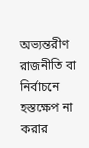অভ্যন্তরীণ রাজনীতি বা নির্বাচনে হস্তক্ষেপ না করার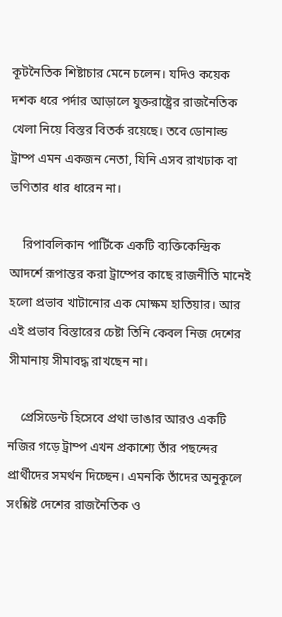কূটনৈতিক শিষ্টাচার মেনে চলেন। যদিও কয়েক দশক ধরে পর্দার আড়ালে যুক্তরাষ্ট্রের রাজনৈতিক খেলা নিয়ে বিস্তর বিতর্ক রয়েছে। তবে ডোনাল্ড ট্রাম্প এমন একজন নেতা, যিনি এসব রাখঢাক বা ভণিতার ধার ধারেন না।

    রিপাবলিকান পার্টিকে একটি ব্যক্তিকেন্দ্রিক আদর্শে রূপান্তর করা ট্রাম্পের কাছে রাজনীতি মানেই হলো প্রভাব খাটানোর এক মোক্ষম হাতিয়ার। আর এই প্রভাব বিস্তারের চেষ্টা তিনি কেবল নিজ দেশের সীমানায় সীমাবদ্ধ রাখছেন না।

    প্রেসিডেন্ট হিসেবে প্রথা ভাঙার আরও একটি নজির গড়ে ট্রাম্প এখন প্রকাশ্যে তাঁর পছন্দের প্রার্থীদের সমর্থন দিচ্ছেন। এমনকি তাঁদের অনুকূলে সংশ্লিষ্ট দেশের রাজনৈতিক ও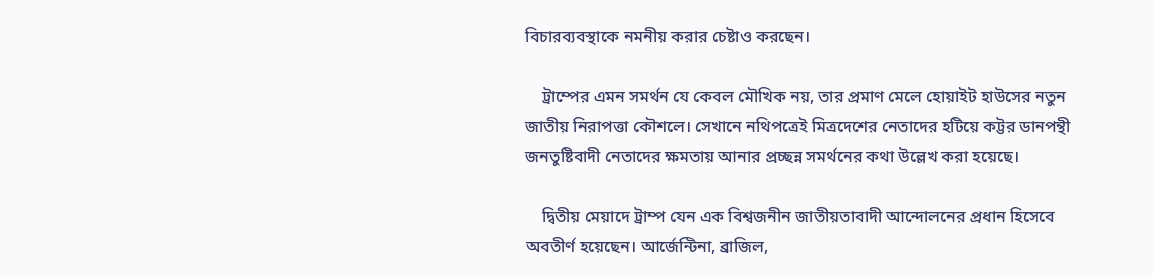বিচারব্যবস্থাকে নমনীয় করার চেষ্টাও করছেন।

    ট্রাম্পের এমন সমর্থন যে কেবল মৌখিক নয়, তার প্রমাণ মেলে হোয়াইট হাউসের নতুন জাতীয় নিরাপত্তা কৌশলে। সেখানে নথিপত্রেই মিত্রদেশের নেতাদের হটিয়ে কট্টর ডানপন্থী জনতুষ্টিবাদী নেতাদের ক্ষমতায় আনার প্রচ্ছন্ন সমর্থনের কথা উল্লেখ করা হয়েছে।

    দ্বিতীয় মেয়াদে ট্রাম্প যেন এক বিশ্বজনীন জাতীয়তাবাদী আন্দোলনের প্রধান হিসেবে অবতীর্ণ হয়েছেন। আর্জেন্টিনা, ব্রাজিল,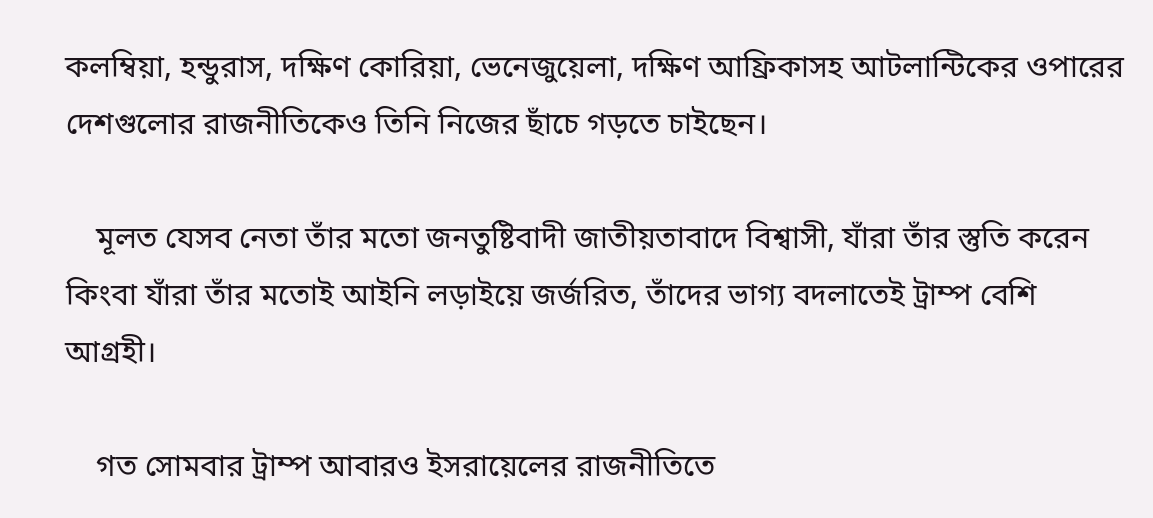কলম্বিয়া, হন্ডুরাস, দক্ষিণ কোরিয়া, ভেনেজুয়েলা, দক্ষিণ আফ্রিকাসহ আটলান্টিকের ওপারের দেশগুলোর রাজনীতিকেও তিনি নিজের ছাঁচে গড়তে চাইছেন।

    মূলত যেসব নেতা তাঁর মতো জনতুষ্টিবাদী জাতীয়তাবাদে বিশ্বাসী, যাঁরা তাঁর স্তুতি করেন কিংবা যাঁরা তাঁর মতোই আইনি লড়াইয়ে জর্জরিত, তাঁদের ভাগ্য বদলাতেই ট্রাম্প বেশি আগ্রহী।

    গত সোমবার ট্রাম্প আবারও ইসরায়েলের রাজনীতিতে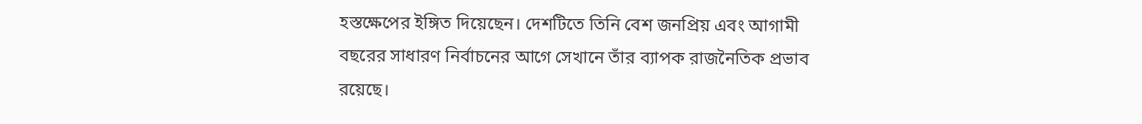হস্তক্ষেপের ইঙ্গিত দিয়েছেন। দেশটিতে তিনি বেশ জনপ্রিয় এবং আগামী বছরের সাধারণ নির্বাচনের আগে সেখানে তাঁর ব্যাপক রাজনৈতিক প্রভাব রয়েছে।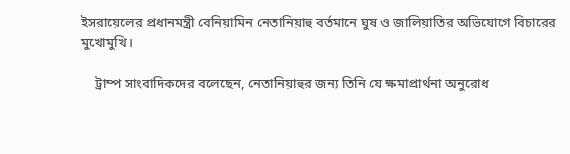ইসরায়েলের প্রধানমন্ত্রী বেনিয়ামিন নেতানিয়াহু বর্তমানে ঘুষ ও জালিয়াতির অভিযোগে বিচারের মুখোমুখি।

    ট্রাম্প সাংবাদিকদের বলেছেন, নেতানিয়াহুর জন্য তিনি যে ক্ষমাপ্রার্থনা অনুরোধ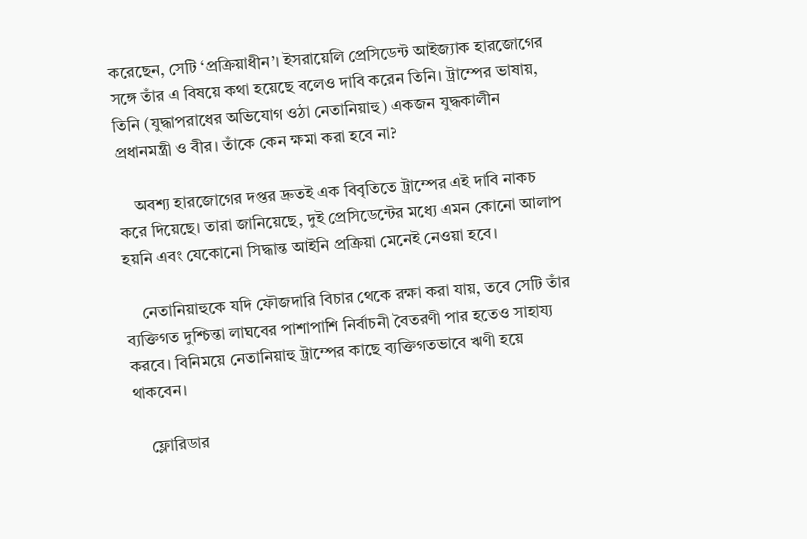করেছেন, সেটি ‘প্রক্রিয়াধীন’। ইসরায়েলি প্রেসিডেন্ট আইজ্যাক হারজোগের সঙ্গে তাঁর এ বিষয়ে কথা হয়েছে বলেও দাবি করেন তিনি। ট্রাম্পের ভাষায়, তিনি (যুদ্ধাপরাধের অভিযোগ ওঠা নেতানিয়াহু) একজন যুদ্ধকালীন প্রধানমন্ত্রী ও বীর। তাঁকে কেন ক্ষমা করা হবে না?

    অবশ্য হারজোগের দপ্তর দ্রুতই এক বিবৃতিতে ট্রাম্পের এই দাবি নাকচ করে দিয়েছে। তারা জানিয়েছে, দুই প্রেসিডেন্টের মধ্যে এমন কোনো আলাপ হয়নি এবং যেকোনো সিদ্ধান্ত আইনি প্রক্রিয়া মেনেই নেওয়া হবে।

    নেতানিয়াহুকে যদি ফৌজদারি বিচার থেকে রক্ষা করা যায়, তবে সেটি তাঁর ব্যক্তিগত দুশ্চিন্তা লাঘবের পাশাপাশি নির্বাচনী বৈতরণী পার হতেও সাহায্য করবে। বিনিময়ে নেতানিয়াহু ট্রাম্পের কাছে ব্যক্তিগতভাবে ঋণী হয়ে থাকবেন।

    ফ্লোরিডার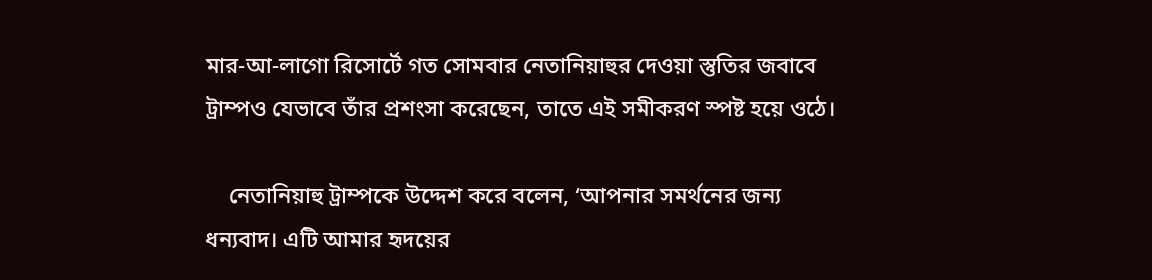মার-আ-লাগো রিসোর্টে গত সোমবার নেতানিয়াহুর দেওয়া স্তুতির জবাবে ট্রাম্পও যেভাবে তাঁর প্রশংসা করেছেন, তাতে এই সমীকরণ স্পষ্ট হয়ে ওঠে।

    নেতানিয়াহু ট্রাম্পকে উদ্দেশ করে বলেন, ‘আপনার সমর্থনের জন্য ধন্যবাদ। এটি আমার হৃদয়ের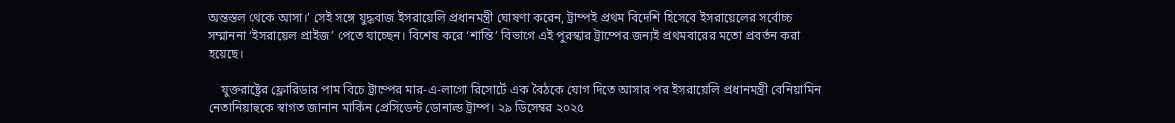অন্তস্তল থেকে আসা।’ সেই সঙ্গে যুদ্ধবাজ ইসরায়েলি প্রধানমন্ত্রী ঘোষণা করেন, ট্রাম্পই প্রথম বিদেশি হিসেবে ইসরায়েলের সর্বোচ্চ সম্মাননা ‘ইসরায়েল প্রাইজ’ পেতে যাচ্ছেন। বিশেষ করে ‘শান্তি’ বিভাগে এই পুরস্কার ট্রাম্পের জন্যই প্রথমবারের মতো প্রবর্তন করা হয়েছে।

    যুক্তরাষ্ট্রের ফ্লোরিডার পাম বিচে ট্রাম্পের মার-এ-লাগো রিসোর্টে এক বৈঠকে যোগ দিতে আসার পর ইসরায়েলি প্রধানমন্ত্রী বেনিয়ামিন নেতানিয়াহুকে স্বাগত জানান মার্কিন প্রেসিডেন্ট ডোনাল্ড ট্রাম্প। ২৯ ডিসেম্বর ২০২৫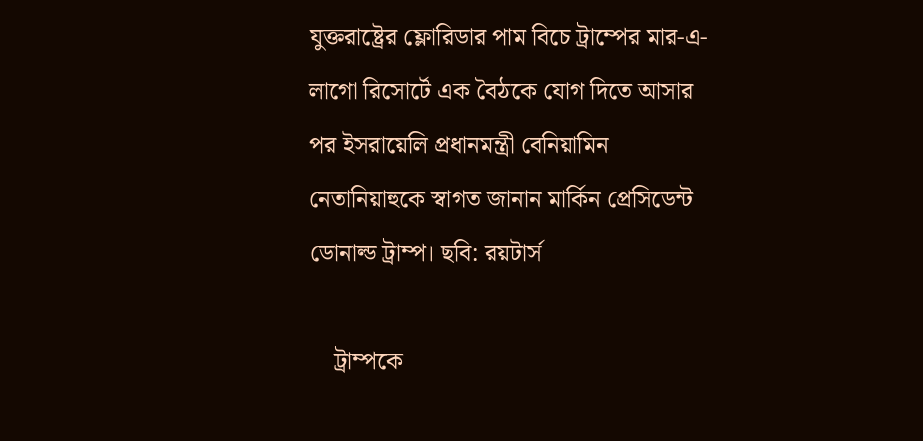যুক্তরাষ্ট্রের ফ্লোরিডার পাম বিচে ট্রাম্পের মার-এ-লাগো রিসোর্টে এক বৈঠকে যোগ দিতে আসার পর ইসরায়েলি প্রধানমন্ত্রী বেনিয়ামিন নেতানিয়াহুকে স্বাগত জানান মার্কিন প্রেসিডেন্ট ডোনাল্ড ট্রাম্প। ছবি: রয়টার্স

    ট্রাম্পকে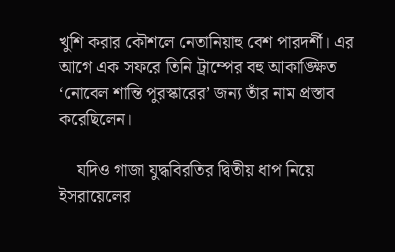খুশি করার কৌশলে নেতানিয়াহু বেশ পারদর্শী। এর আগে এক সফরে তিনি ট্রাম্পের বহু আকাঙ্ক্ষিত ‘নোবেল শান্তি পুরস্কারের’ জন্য তাঁর নাম প্রস্তাব করেছিলেন।

    যদিও গাজা যুদ্ধবিরতির দ্বিতীয় ধাপ নিয়ে ইসরায়েলের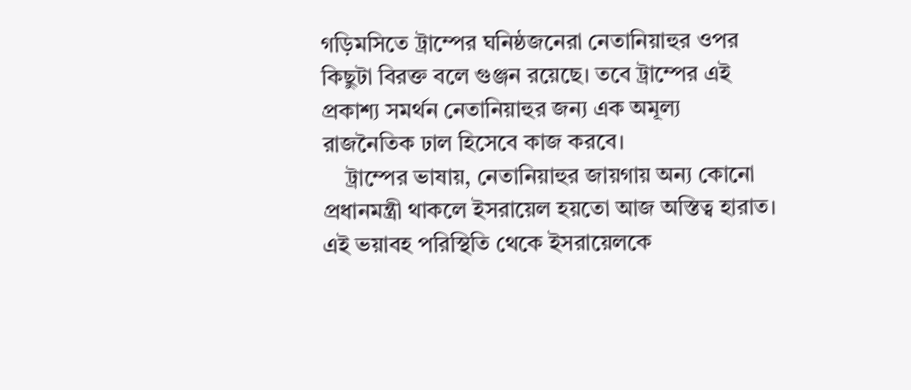গড়িমসিতে ট্রাম্পের ঘনিষ্ঠজনেরা নেতানিয়াহুর ওপর কিছুটা বিরক্ত বলে গুঞ্জন রয়েছে। তবে ট্রাম্পের এই প্রকাশ্য সমর্থন নেতানিয়াহুর জন্য এক অমূল্য রাজনৈতিক ঢাল হিসেবে কাজ করবে।
    ট্রাম্পের ভাষায়, নেতানিয়াহুর জায়গায় অন্য কোনো প্রধানমন্ত্রী থাকলে ইসরায়েল হয়তো আজ অস্তিত্ব হারাত। এই ভয়াবহ পরিস্থিতি থেকে ইসরায়েলকে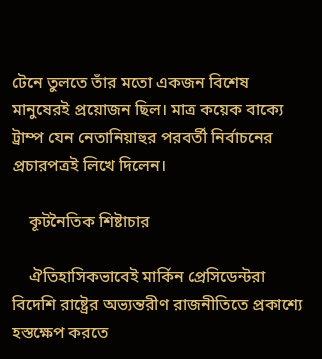টেনে তুলতে তাঁর মতো একজন বিশেষ মানুষেরই প্রয়োজন ছিল। মাত্র কয়েক বাক্যে ট্রাম্প যেন নেতানিয়াহুর পরবর্তী নির্বাচনের প্রচারপত্রই লিখে দিলেন।

    কূটনৈতিক শিষ্টাচার

    ঐতিহাসিকভাবেই মার্কিন প্রেসিডেন্টরা বিদেশি রাষ্ট্রের অভ্যন্তরীণ রাজনীতিতে প্রকাশ্যে হস্তক্ষেপ করতে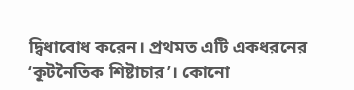দ্বিধাবোধ করেন। প্রথমত এটি একধরনের ‘কূটনৈতিক শিষ্টাচার’। কোনো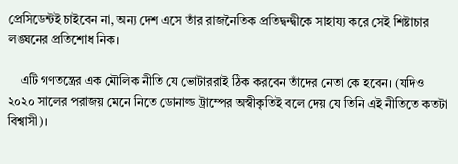প্রেসিডেন্টই চাইবেন না, অন্য দেশ এসে তাঁর রাজনৈতিক প্রতিদ্বন্দ্বীকে সাহায্য করে সেই শিষ্টাচার লঙ্ঘনের প্রতিশোধ নিক।

    এটি গণতন্ত্রের এক মৌলিক নীতি যে ভোটাররাই ঠিক করবেন তাঁদের নেতা কে হবেন। (যদিও ২০২০ সালের পরাজয় মেনে নিতে ডোনাল্ড ট্রাম্পের অস্বীকৃতিই বলে দেয় যে তিনি এই নীতিতে কতটা বিশ্বাসী)।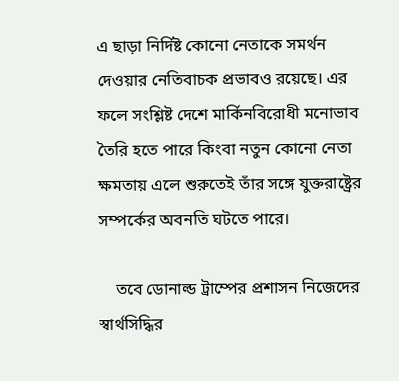এ ছাড়া নির্দিষ্ট কোনো নেতাকে সমর্থন দেওয়ার নেতিবাচক প্রভাবও রয়েছে। এর ফলে সংশ্লিষ্ট দেশে মার্কিনবিরোধী মনোভাব তৈরি হতে পারে কিংবা নতুন কোনো নেতা ক্ষমতায় এলে শুরুতেই তাঁর সঙ্গে যুক্তরাষ্ট্রের সম্পর্কের অবনতি ঘটতে পারে।

    তবে ডোনাল্ড ট্রাম্পের প্রশাসন নিজেদের স্বার্থসিদ্ধির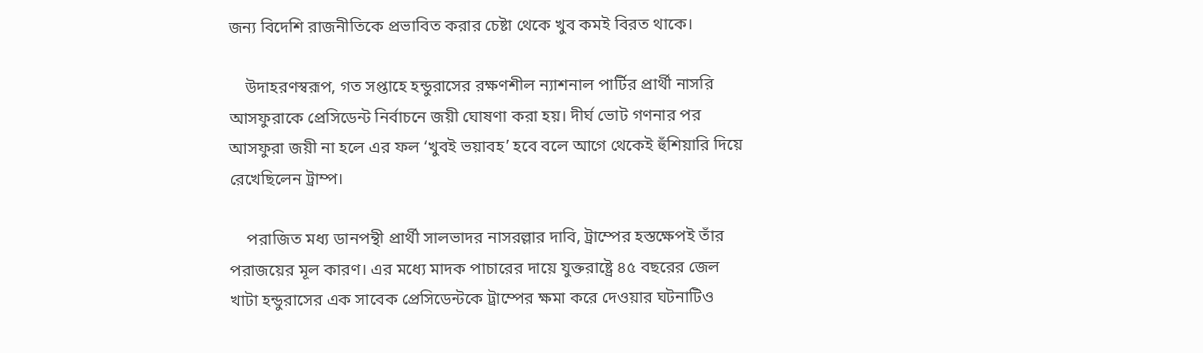জন্য বিদেশি রাজনীতিকে প্রভাবিত করার চেষ্টা থেকে খুব কমই বিরত থাকে।

    উদাহরণস্বরূপ, গত সপ্তাহে হন্ডুরাসের রক্ষণশীল ন্যাশনাল পার্টির প্রার্থী নাসরি আসফুরাকে প্রেসিডেন্ট নির্বাচনে জয়ী ঘোষণা করা হয়। দীর্ঘ ভোট গণনার পর আসফুরা জয়ী না হলে এর ফল ‘খুবই ভয়াবহ’ হবে বলে আগে থেকেই হুঁশিয়ারি দিয়ে রেখেছিলেন ট্রাম্প।

    পরাজিত মধ্য ডানপন্থী প্রার্থী সালভাদর নাসরল্লার দাবি, ট্রাম্পের হস্তক্ষেপই তাঁর পরাজয়ের মূল কারণ। এর মধ্যে মাদক পাচারের দায়ে যুক্তরাষ্ট্রে ৪৫ বছরের জেল খাটা হন্ডুরাসের এক সাবেক প্রেসিডেন্টকে ট্রাম্পের ক্ষমা করে দেওয়ার ঘটনাটিও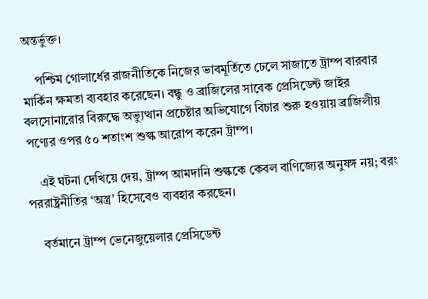অন্তর্ভুক্ত।

    পশ্চিম গোলার্ধের রাজনীতিকে নিজের ভাবমূর্তিতে ঢেলে সাজাতে ট্রাম্প বারবার মার্কিন ক্ষমতা ব্যবহার করেছেন। বন্ধু ও ব্রাজিলের সাবেক প্রেসিডেন্ট জাইর বলসোনারোর বিরুদ্ধে অভ্যুত্থান প্রচেষ্টার অভিযোগে বিচার শুরু হওয়ায় ব্রাজিলীয় পণ্যের ওপর ৫০ শতাংশ শুল্ক আরোপ করেন ট্রাম্প।

    এই ঘটনা দেখিয়ে দেয়, ট্রাম্প আমদানি শুল্ককে কেবল বাণিজ্যের অনুষঙ্গ নয়; বরং পররাষ্ট্রনীতির ‘অস্ত্র’ হিসেবেও ব্যবহার করছেন।

    বর্তমানে ট্রাম্প ভেনেজুয়েলার প্রেসিডেন্ট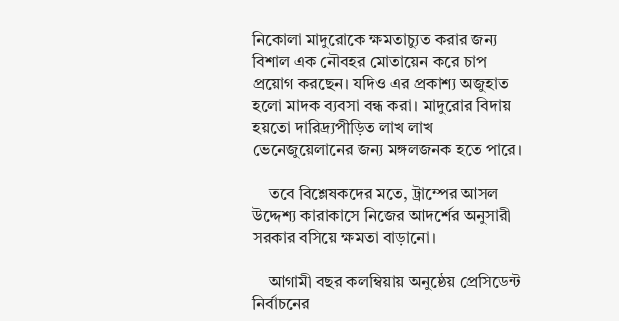নিকোলা মাদুরোকে ক্ষমতাচ্যুত করার জন্য বিশাল এক নৌবহর মোতায়েন করে চাপ প্রয়োগ করছেন। যদিও এর প্রকাশ্য অজুহাত হলো মাদক ব্যবসা বন্ধ করা। মাদুরোর বিদায় হয়তো দারিদ্র্যপীড়িত লাখ লাখ ভেনেজুয়েলানের জন্য মঙ্গলজনক হতে পারে।

    তবে বিশ্লেষকদের মতে, ট্রাম্পের আসল উদ্দেশ্য কারাকাসে নিজের আদর্শের অনুসারী সরকার বসিয়ে ক্ষমতা বাড়ানো।

    আগামী বছর কলম্বিয়ায় অনুষ্ঠেয় প্রেসিডেন্ট নির্বাচনের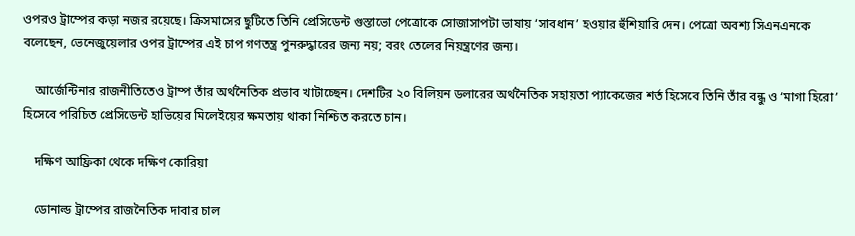ওপরও ট্রাম্পের কড়া নজর রয়েছে। ক্রিসমাসের ছুটিতে তিনি প্রেসিডেন্ট গুস্তাভো পেত্রোকে সোজাসাপটা ভাষায় ‘সাবধান’ হওয়ার হুঁশিয়ারি দেন। পেত্রো অবশ্য সিএনএনকে বলেছেন, ভেনেজুয়েলার ওপর ট্রাম্পের এই চাপ গণতন্ত্র পুনরুদ্ধারের জন্য নয়; বরং তেলের নিয়ন্ত্রণের জন্য।

    আর্জেন্টিনার রাজনীতিতেও ট্রাম্প তাঁর অর্থনৈতিক প্রভাব খাটাচ্ছেন। দেশটির ২০ বিলিয়ন ডলারের অর্থনৈতিক সহায়তা প্যাকেজের শর্ত হিসেবে তিনি তাঁর বন্ধু ও ‘মাগা হিরো’ হিসেবে পরিচিত প্রেসিডেন্ট হাভিয়ের মিলেইয়ের ক্ষমতায় থাকা নিশ্চিত করতে চান।

    দক্ষিণ আফ্রিকা থেকে দক্ষিণ কোরিয়া

    ডোনাল্ড ট্রাম্পের রাজনৈতিক দাবার চাল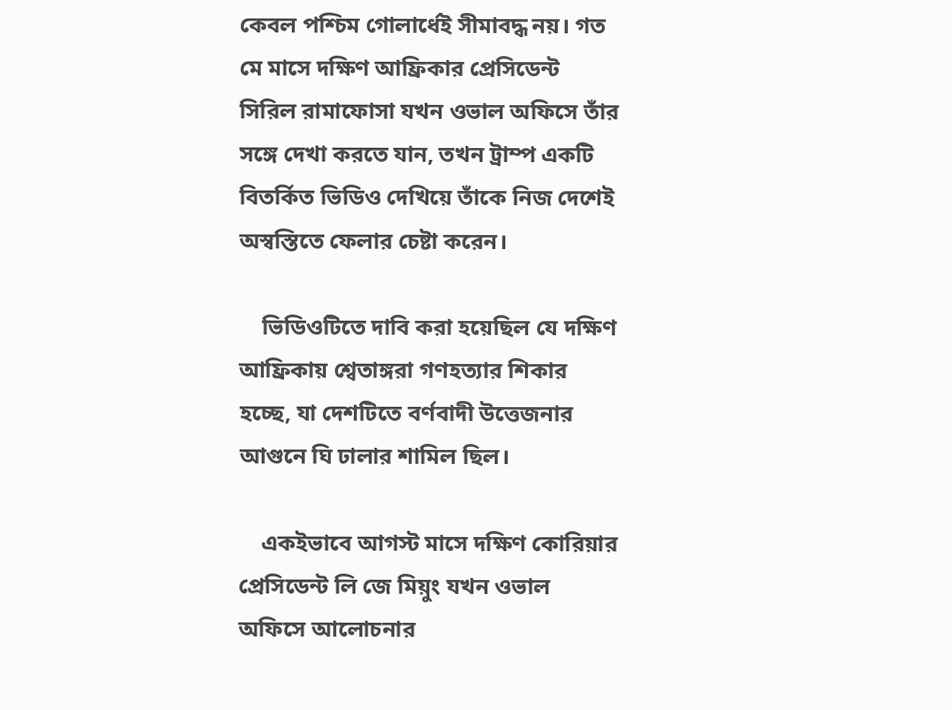কেবল পশ্চিম গোলার্ধেই সীমাবদ্ধ নয়। গত মে মাসে দক্ষিণ আফ্রিকার প্রেসিডেন্ট সিরিল রামাফোসা যখন ওভাল অফিসে তাঁর সঙ্গে দেখা করতে যান, তখন ট্রাম্প একটি বিতর্কিত ভিডিও দেখিয়ে তাঁকে নিজ দেশেই অস্বস্তিতে ফেলার চেষ্টা করেন।

    ভিডিওটিতে দাবি করা হয়েছিল যে দক্ষিণ আফ্রিকায় শ্বেতাঙ্গরা গণহত্যার শিকার হচ্ছে, যা দেশটিতে বর্ণবাদী উত্তেজনার আগুনে ঘি ঢালার শামিল ছিল।

    একইভাবে আগস্ট মাসে দক্ষিণ কোরিয়ার প্রেসিডেন্ট লি জে মিয়ুং যখন ওভাল অফিসে আলোচনার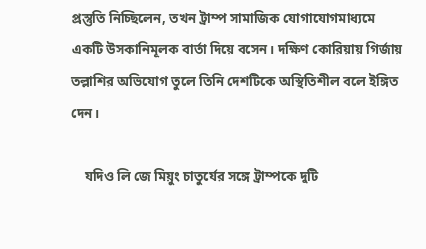প্রস্তুতি নিচ্ছিলেন, তখন ট্রাম্প সামাজিক যোগাযোগমাধ্যমে একটি উসকানিমূলক বার্তা দিয়ে বসেন। দক্ষিণ কোরিয়ায় গির্জায় তল্লাশির অভিযোগ তুলে তিনি দেশটিকে অস্থিতিশীল বলে ইঙ্গিত দেন।

    যদিও লি জে মিয়ুং চাতুর্যের সঙ্গে ট্রাম্পকে দুটি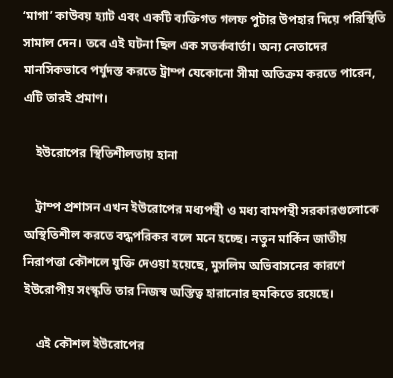‘মাগা’ কাউবয় হ্যাট এবং একটি ব্যক্তিগত গলফ পুটার উপহার দিয়ে পরিস্থিতি সামাল দেন। তবে এই ঘটনা ছিল এক সতর্কবার্তা। অন্য নেতাদের মানসিকভাবে পর্যুদস্ত করতে ট্রাম্প যেকোনো সীমা অতিক্রম করতে পারেন, এটি তারই প্রমাণ।

    ইউরোপের স্থিতিশীলতায় হানা

    ট্রাম্প প্রশাসন এখন ইউরোপের মধ্যপন্থী ও মধ্য বামপন্থী সরকারগুলোকে অস্থিতিশীল করতে বদ্ধপরিকর বলে মনে হচ্ছে। নতুন মার্কিন জাতীয় নিরাপত্তা কৌশলে যুক্তি দেওয়া হয়েছে, মুসলিম অভিবাসনের কারণে ইউরোপীয় সংস্কৃতি তার নিজস্ব অস্তিত্ব হারানোর হুমকিতে রয়েছে।

    এই কৌশল ইউরোপের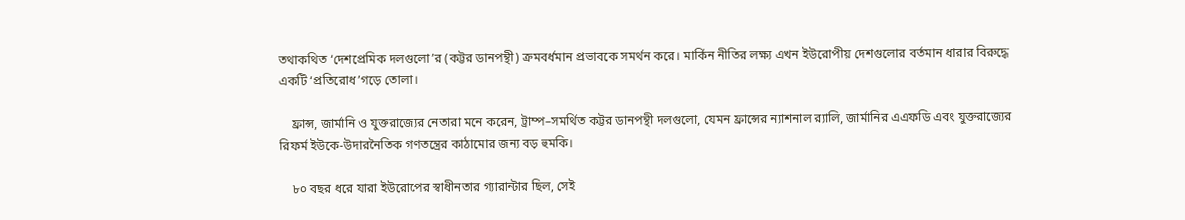তথাকথিত ‘দেশপ্রেমিক দলগুলো’র (কট্টর ডানপন্থী) ক্রমবর্ধমান প্রভাবকে সমর্থন করে। মার্কিন নীতির লক্ষ্য এখন ইউরোপীয় দেশগুলোর বর্তমান ধারার বিরুদ্ধে একটি ‘প্রতিরোধ’গড়ে তোলা।

    ফ্রান্স, জার্মানি ও যুক্তরাজ্যের নেতারা মনে করেন, ট্রাম্প–সমর্থিত কট্টর ডানপন্থী দলগুলো, যেমন ফ্রান্সের ন্যাশনাল র‍্যালি, জার্মানির এএফডি এবং যুক্তরাজ্যের রিফর্ম ইউকে-উদারনৈতিক গণতন্ত্রের কাঠামোর জন্য বড় হুমকি।

    ৮০ বছর ধরে যারা ইউরোপের স্বাধীনতার গ্যারান্টার ছিল, সেই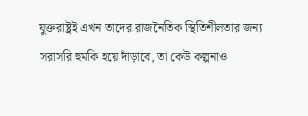যুক্তরাষ্ট্রই এখন তাদের রাজনৈতিক স্থিতিশীলতার জন্য সরাসরি হুমকি হয়ে দাঁড়াবে, তা কেউ কল্পনাও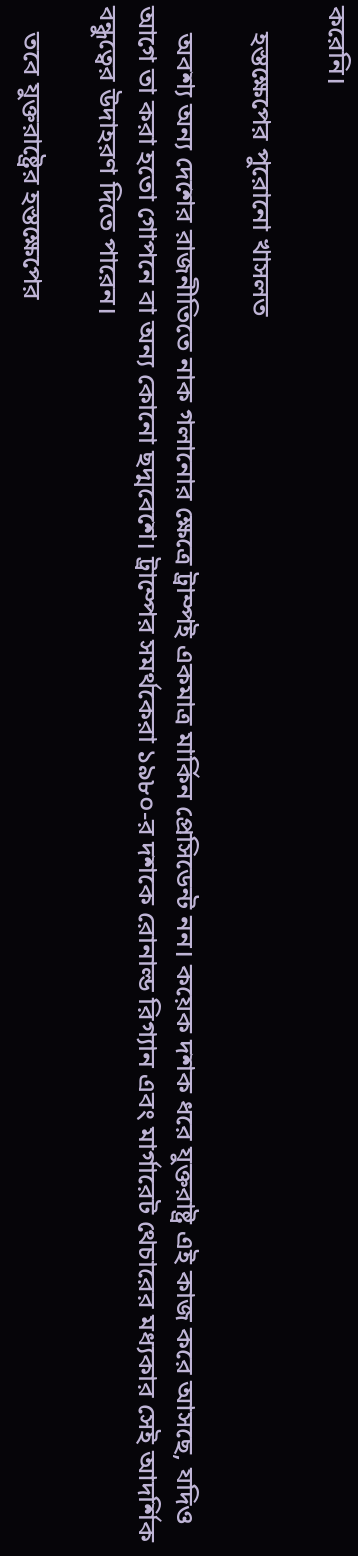করেনি।

    হস্তক্ষেপের পুরোনো খাসলত

    অবশ্য অন্য দেশের রাজনীতিতে নাক গলানোর ক্ষেত্রে ট্রাম্পই একমাত্র মার্কিন প্রেসিডেন্ট নন। কয়েক দশক ধরে যুক্তরাষ্ট্র এই কাজ করে আসছে, যদিও আগে তা করা হতো গোপনে বা অন্য কোনো ছদ্মবেশে। ট্রাম্পের সমর্থকেরা ১৯৮০-র দশকে রোনাল্ড রিগ্যান এবং মার্গারেট থেচারের মধ্যকার সেই আদর্শিক বন্ধুত্বের উদাহরণ দিতে পারেন।

    তবে যুক্তরাষ্ট্রের হস্তক্ষেপের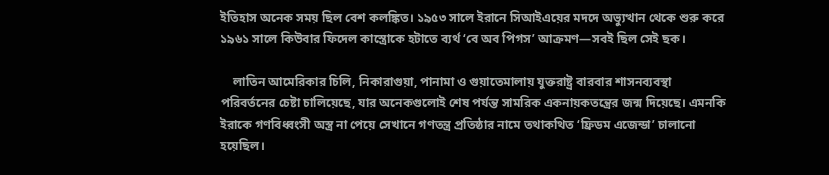ইতিহাস অনেক সময় ছিল বেশ কলঙ্কিত। ১৯৫৩ সালে ইরানে সিআইএয়ের মদদে অভ্যুত্থান থেকে শুরু করে ১৯৬১ সালে কিউবার ফিদেল কাস্ত্রোকে হটাতে ব্যর্থ ‘বে অব পিগস’ আক্রমণ—সবই ছিল সেই ছক।

    লাতিন আমেরিকার চিলি, নিকারাগুয়া, পানামা ও গুয়াতেমালায় যুক্তরাষ্ট্র বারবার শাসনব্যবস্থা পরিবর্তনের চেষ্টা চালিয়েছে, যার অনেকগুলোই শেষ পর্যন্ত সামরিক একনায়কতন্ত্রের জন্ম দিয়েছে। এমনকি ইরাকে গণবিধ্বংসী অস্ত্র না পেয়ে সেখানে গণতন্ত্র প্রতিষ্ঠার নামে তথাকথিত ‘ফ্রিডম এজেন্ডা’ চালানো হয়েছিল।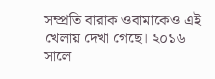সম্প্রতি বারাক ওবামাকেও এই খেলায় দেখা গেছে। ২০১৬ সালে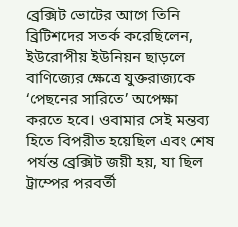ব্রেক্সিট ভোটের আগে তিনি ব্রিটিশদের সতর্ক করেছিলেন, ইউরোপীয় ইউনিয়ন ছাড়লে বাণিজ্যের ক্ষেত্রে যুক্তরাজ্যকে ‘পেছনের সারিতে’ অপেক্ষা করতে হবে। ওবামার সেই মন্তব্য হিতে বিপরীত হয়েছিল এবং শেষ পর্যন্ত ব্রেক্সিট জয়ী হয়, যা ছিল ট্রাম্পের পরবর্তী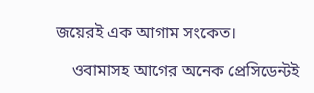জয়েরই এক আগাম সংকেত।

    ওবামাসহ আগের অনেক প্রেসিডেন্টই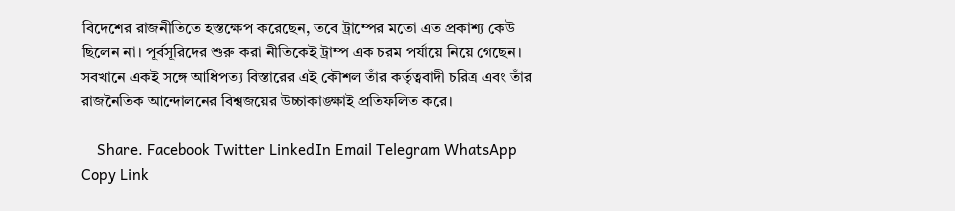বিদেশের রাজনীতিতে হস্তক্ষেপ করেছেন, তবে ট্রাম্পের মতো এত প্রকাশ্য কেউ ছিলেন না। পূর্বসূরিদের শুরু করা নীতিকেই ট্রাম্প এক চরম পর্যায়ে নিয়ে গেছেন। সবখানে একই সঙ্গে আধিপত্য বিস্তারের এই কৌশল তাঁর কর্তৃত্ববাদী চরিত্র এবং তাঁর রাজনৈতিক আন্দোলনের বিশ্বজয়ের উচ্চাকাঙ্ক্ষাই প্রতিফলিত করে।

    Share. Facebook Twitter LinkedIn Email Telegram WhatsApp Copy Link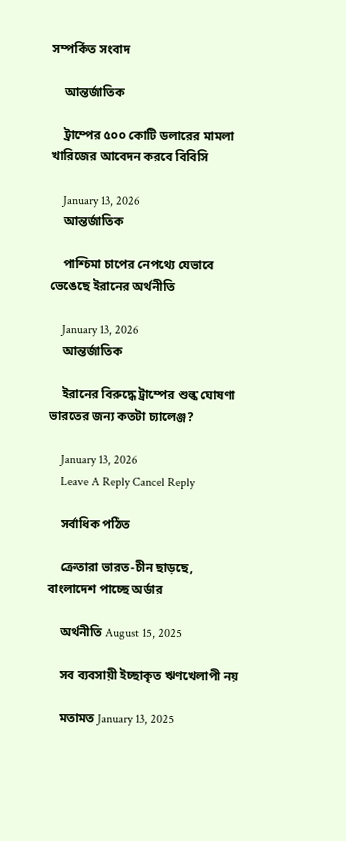সম্পর্কিত সংবাদ

    আন্তর্জাতিক

    ট্রাম্পের ৫০০ কোটি ডলারের মামলা খারিজের আবেদন করবে বিবিসি

    January 13, 2026
    আন্তর্জাতিক

    পাশ্চিমা চাপের নেপথ্যে যেভাবে ভেঙেছে ইরানের অর্থনীতি

    January 13, 2026
    আন্তর্জাতিক

    ইরানের বিরুদ্ধে ট্রাম্পের শুল্ক ঘোষণা ভারতের জন্য কতটা চ্যালেঞ্জ?

    January 13, 2026
    Leave A Reply Cancel Reply

    সর্বাধিক পঠিত

    ক্রেতারা ভারত-চীন ছাড়ছে, বাংলাদেশ পাচ্ছে অর্ডার

    অর্থনীতি August 15, 2025

    সব ব্যবসায়ী ইচ্ছাকৃত ঋণখেলাপী নয়

    মতামত January 13, 2025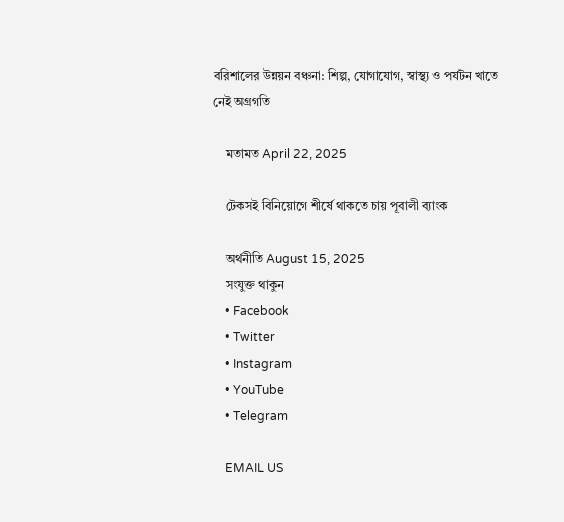বরিশালের উন্নয়ন বঞ্চনা: শিল্প, যোগাযোগ, স্বাস্থ্য ও পর্যটন খাতে নেই অগ্রগতি

    মতামত April 22, 2025

    টেকসই বিনিয়োগে শীর্ষে থাকতে চায় পূবালী ব্যাংক

    অর্থনীতি August 15, 2025
    সংযুক্ত থাকুন
    • Facebook
    • Twitter
    • Instagram
    • YouTube
    • Telegram

    EMAIL US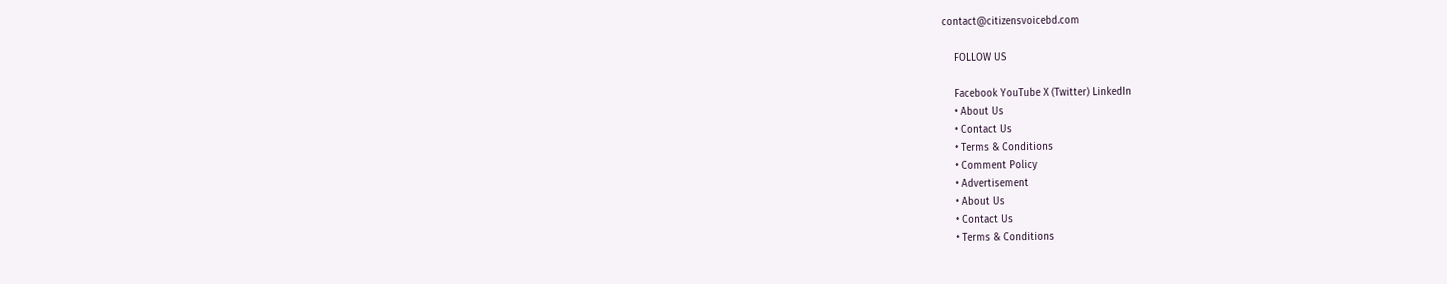contact@citizensvoicebd.com

    FOLLOW US

    Facebook YouTube X (Twitter) LinkedIn
    • About Us
    • Contact Us
    • Terms & Conditions
    • Comment Policy
    • Advertisement
    • About Us
    • Contact Us
    • Terms & Conditions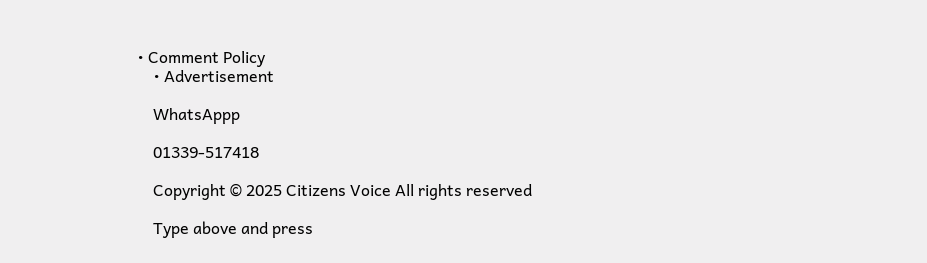• Comment Policy
    • Advertisement

    WhatsAppp

    01339-517418

    Copyright © 2025 Citizens Voice All rights reserved

    Type above and press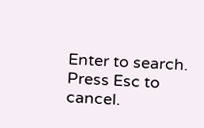Enter to search. Press Esc to cancel.